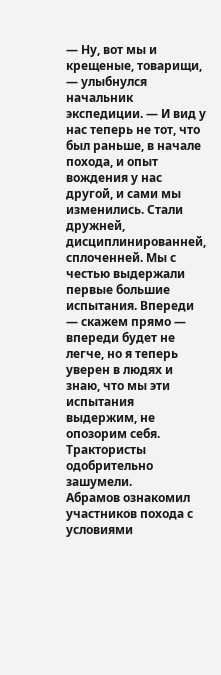— Ну, вот мы и крещеные, товарищи, — улыбнулся начальник экспедиции. — И вид у нас теперь не тот, что был раньше, в начале похода, и опыт вождения у нас другой, и сами мы изменились. Стали дружней, дисциплинированней, сплоченней. Мы с честью выдержали первые большие испытания. Впереди — скажем прямо — впереди будет не легче, но я теперь уверен в людях и знаю, что мы эти испытания выдержим, не опозорим себя.
Трактористы одобрительно зашумели.
Абрамов ознакомил участников похода с условиями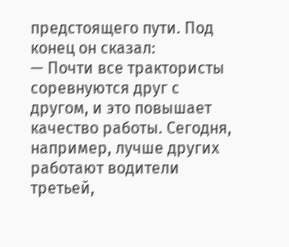предстоящего пути. Под конец он сказал:
— Почти все трактористы соревнуются друг с другом, и это повышает качество работы. Сегодня, например, лучше других работают водители третьей,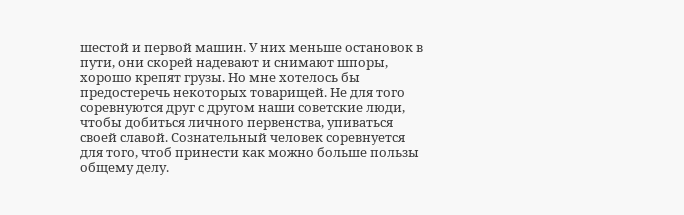шестой и первой машин. У них меньше остановок в пути, они скорей надевают и снимают шпоры, хорошо крепят грузы. Но мне хотелось бы предостеречь некоторых товарищей. Не для того соревнуются друг с другом наши советские люди, чтобы добиться личного первенства, упиваться своей славой. Сознательный человек соревнуется для того, чтоб принести как можно больше пользы общему делу.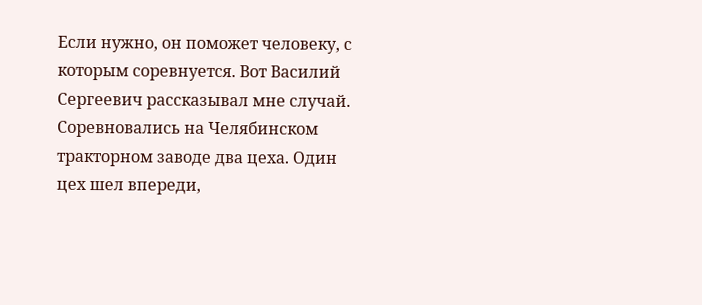Если нужно, он поможет человеку, с которым соревнуется. Вот Василий Сергеевич рассказывал мне случай. Соревновались на Челябинском тракторном заводе два цеха. Один цех шел впереди,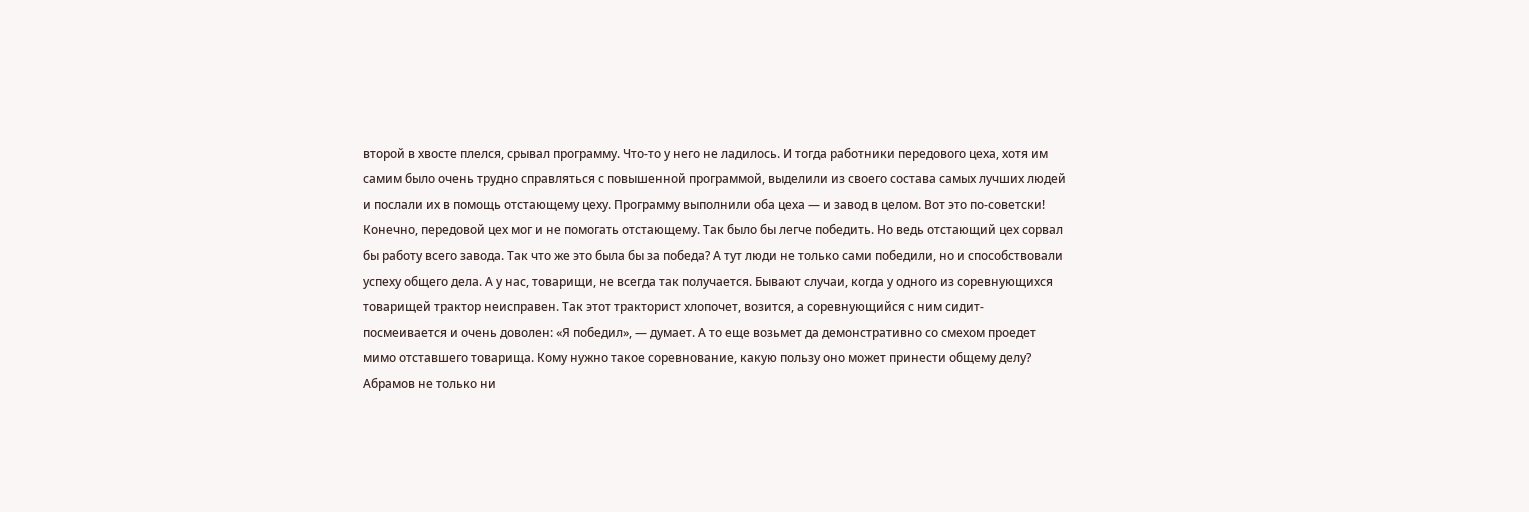второй в хвосте плелся, срывал программу. Что-то у него не ладилось. И тогда работники передового цеха, хотя им самим было очень трудно справляться с повышенной программой, выделили из своего состава самых лучших людей и послали их в помощь отстающему цеху. Программу выполнили оба цеха — и завод в целом. Вот это по-советски! Конечно, передовой цех мог и не помогать отстающему. Так было бы легче победить. Но ведь отстающий цех сорвал бы работу всего завода. Так что же это была бы за победа? А тут люди не только сами победили, но и способствовали успеху общего дела. А у нас, товарищи, не всегда так получается. Бывают случаи, когда у одного из соревнующихся товарищей трактор неисправен. Так этот тракторист хлопочет, возится, а соревнующийся с ним сидит-посмеивается и очень доволен: «Я победил», — думает. А то еще возьмет да демонстративно со смехом проедет мимо отставшего товарища. Кому нужно такое соревнование, какую пользу оно может принести общему делу?
Абрамов не только ни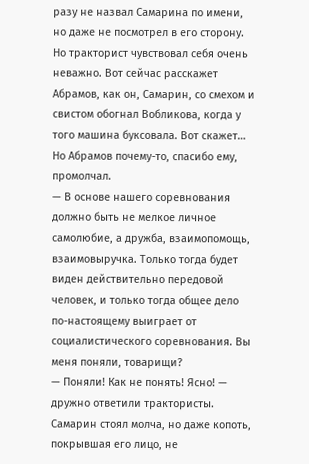разу не назвал Самарина по имени, но даже не посмотрел в его сторону. Но тракторист чувствовал себя очень неважно. Вот сейчас расскажет Абрамов, как он, Самарин, со смехом и свистом обогнал Вобликова, когда у того машина буксовала. Вот скажет… Но Абрамов почему-то, спасибо ему, промолчал.
— В основе нашего соревнования должно быть не мелкое личное самолюбие, а дружба, взаимопомощь, взаимовыручка. Только тогда будет виден действительно передовой человек, и только тогда общее дело по-настоящему выиграет от социалистического соревнования. Вы меня поняли, товарищи?
— Поняли! Как не понять! Ясно! — дружно ответили трактористы.
Самарин стоял молча, но даже копоть, покрывшая его лицо, не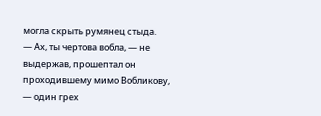могла скрыть румянец стыда.
— Ах, ты чертова вобла, — не выдержав, прошептал он проходившему мимо Вобликову, — один грех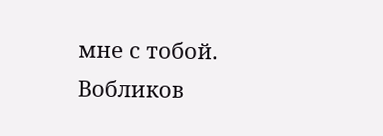мне с тобой.
Вобликов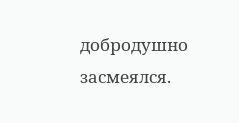добродушно засмеялся.